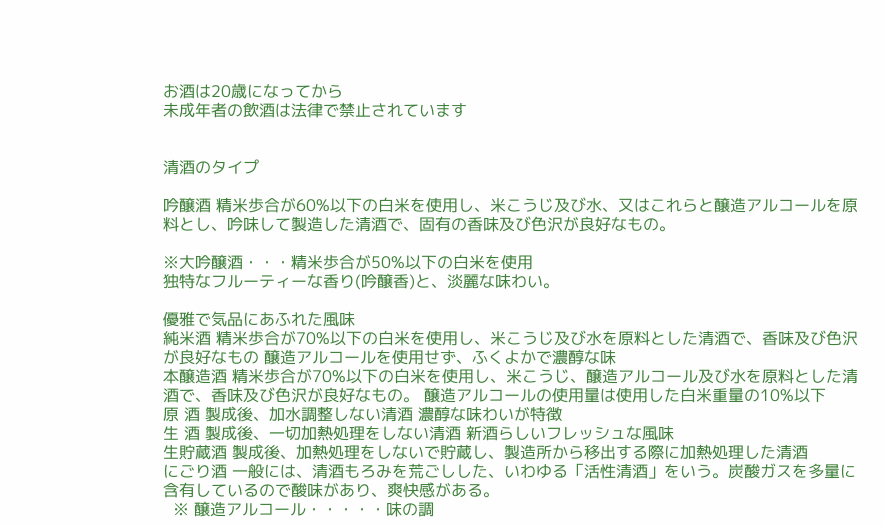お酒は20歳になってから
未成年者の飲酒は法律で禁止されています


清酒のタイプ

吟醸酒 精米歩合が60%以下の白米を使用し、米こうじ及び水、又はこれらと醸造アルコールを原料とし、吟味して製造した清酒で、固有の香味及び色沢が良好なもの。

※大吟醸酒・・・精米歩合が50%以下の白米を使用
独特なフルーティーな香り(吟醸香)と、淡麗な味わい。

優雅で気品にあふれた風味
純米酒 精米歩合が70%以下の白米を使用し、米こうじ及び水を原料とした清酒で、香味及び色沢が良好なもの 醸造アルコールを使用せず、ふくよかで濃醇な味
本醸造酒 精米歩合が70%以下の白米を使用し、米こうじ、醸造アルコール及び水を原料とした清酒で、香味及び色沢が良好なもの。 醸造アルコールの使用量は使用した白米重量の10%以下
原 酒 製成後、加水調整しない清酒 濃醇な味わいが特徴
生 酒 製成後、一切加熱処理をしない清酒 新酒らしいフレッシュな風味
生貯蔵酒 製成後、加熱処理をしないで貯蔵し、製造所から移出する際に加熱処理した清酒
にごり酒 一般には、清酒もろみを荒ごしした、いわゆる「活性清酒」をいう。炭酸ガスを多量に含有しているので酸味があり、爽快感がある。
  ※ 醸造アルコール・・・・・味の調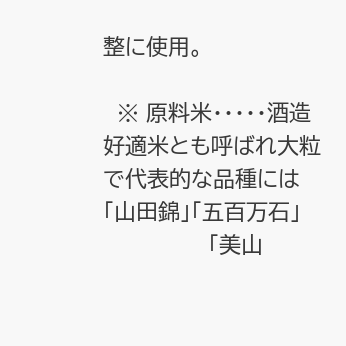整に使用。

  ※ 原料米・・・・・酒造好適米とも呼ばれ大粒で代表的な品種には「山田錦」「五百万石」
               「美山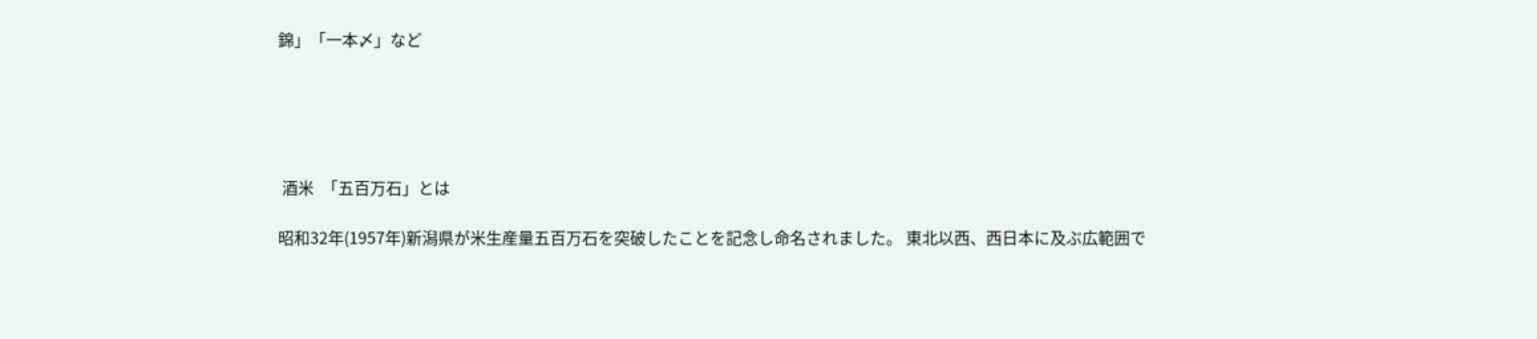錦」「一本〆」など





 酒米  「五百万石」とは

昭和32年(1957年)新潟県が米生産量五百万石を突破したことを記念し命名されました。 東北以西、西日本に及ぶ広範囲で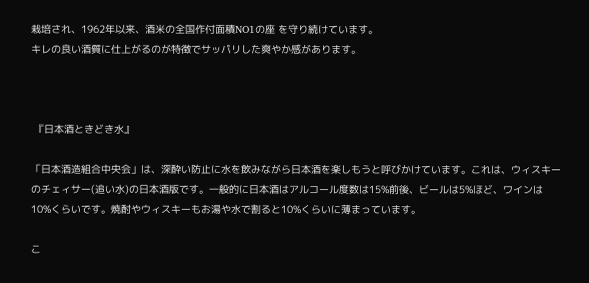栽培され、1962年以来、酒米の全国作付面積NO1の座 を守り続けています。
キレの良い酒質に仕上がるのが特徴でサッパリした爽やか感があります。



 『日本酒ときどき水』

「日本酒造組合中央会」は、深酔い防止に水を飲みながら日本酒を楽しもうと呼びかけています。これは、ウィスキーのチェィサー(追い水)の日本酒版です。一般的に日本酒はアルコール度数は15%前後、ビールは5%ほど、ワインは10%くらいです。焼酎やウィスキーもお湯や水で割ると10%くらいに薄まっています。

こ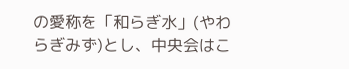の愛称を「和らぎ水」(やわらぎみず)とし、中央会はこ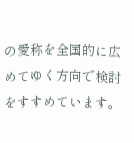の愛称を全国的に広めてゆく方向で検討をすすめています。